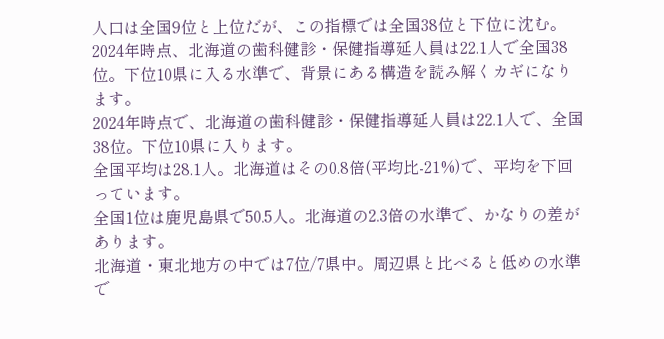人口は全国9位と上位だが、この指標では全国38位と下位に沈む。
2024年時点、北海道の歯科健診・保健指導延人員は22.1人で全国38位。下位10県に入る水準で、背景にある構造を読み解くカギになります。
2024年時点で、北海道の歯科健診・保健指導延人員は22.1人で、全国38位。下位10県に入ります。
全国平均は28.1人。北海道はその0.8倍(平均比-21%)で、平均を下回っています。
全国1位は鹿児島県で50.5人。北海道の2.3倍の水準で、かなりの差があります。
北海道・東北地方の中では7位/7県中。周辺県と比べると低めの水準で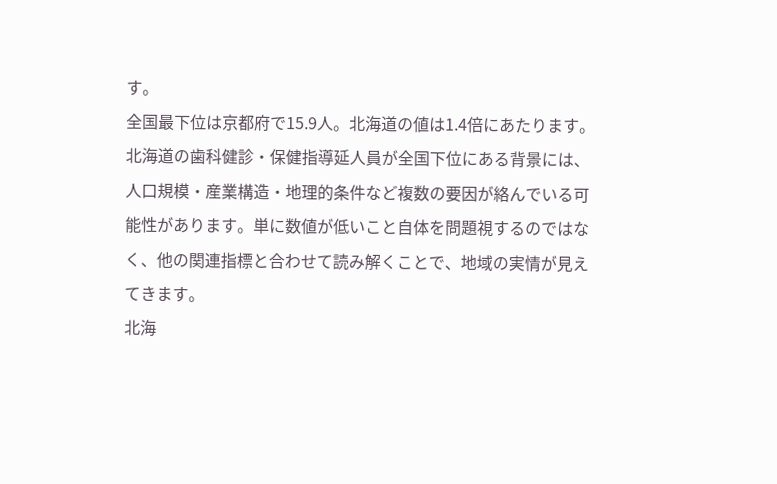す。
全国最下位は京都府で15.9人。北海道の値は1.4倍にあたります。
北海道の歯科健診・保健指導延人員が全国下位にある背景には、人口規模・産業構造・地理的条件など複数の要因が絡んでいる可能性があります。単に数値が低いこと自体を問題視するのではなく、他の関連指標と合わせて読み解くことで、地域の実情が見えてきます。
北海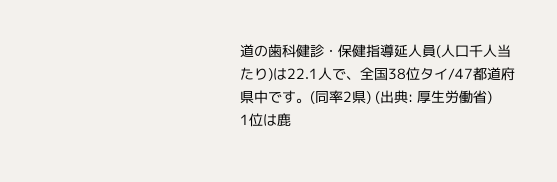道の歯科健診・保健指導延人員(人口千人当たり)は22.1人で、全国38位タイ/47都道府県中です。(同率2県) (出典: 厚生労働省)
1位は鹿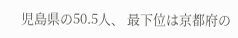児島県の50.5人、 最下位は京都府の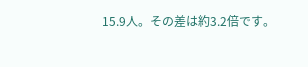15.9人。その差は約3.2倍です。